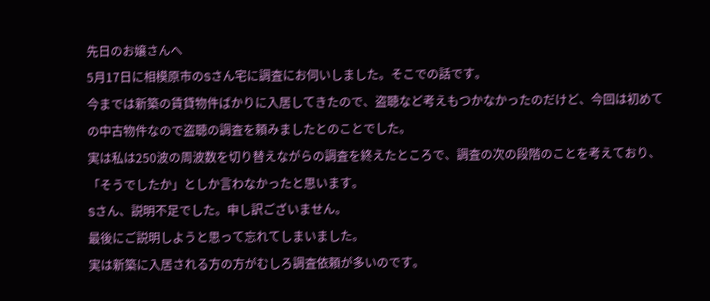先日のお嬢さんへ
5月17日に相模原市のSさん宅に調査にお伺いしました。そこでの話です。
今までは新築の賃貸物件ばかりに入居してきたので、盗聴など考えもつかなかったのだけど、今回は初めての中古物件なので盗聴の調査を頼みましたとのことでした。
実は私は250波の周波数を切り替えながらの調査を終えたところで、調査の次の段階のことを考えており、「そうでしたか」としか言わなかったと思います。
Sさん、説明不足でした。申し訳ございません。
最後にご説明しようと思って忘れてしまいました。
実は新築に入居される方の方がむしろ調査依頼が多いのです。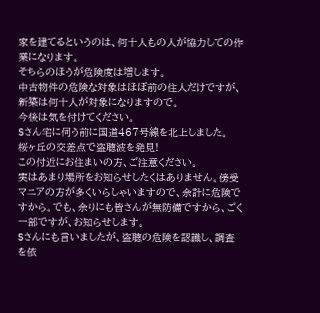家を建てるというのは、何十人もの人が協力しての作業になります。
そちらのほうが危険度は増します。
中古物件の危険な対象はほぼ前の住人だけですが、新築は何十人が対象になりますので。
今後は気を付けてください。
Sさん宅に伺う前に国道467号線を北上しました。
桜ヶ丘の交差点で盗聴波を発見!
この付近にお住まいの方、ご注意ください。
実はあまり場所をお知らせしたくはありません。傍受マニアの方が多くいらしゃいますので、余計に危険ですから。でも、余りにも皆さんが無防備ですから、ごく一部ですが、お知らせします。
Sさんにも言いましたが、盗聴の危険を認識し、調査を依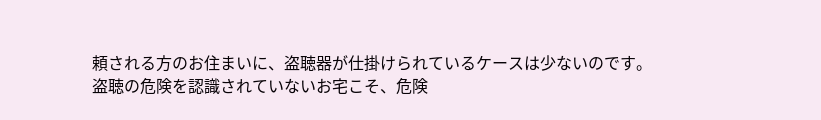頼される方のお住まいに、盗聴器が仕掛けられているケースは少ないのです。
盗聴の危険を認識されていないお宅こそ、危険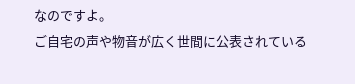なのですよ。
ご自宅の声や物音が広く世間に公表されている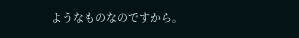ようなものなのですから。